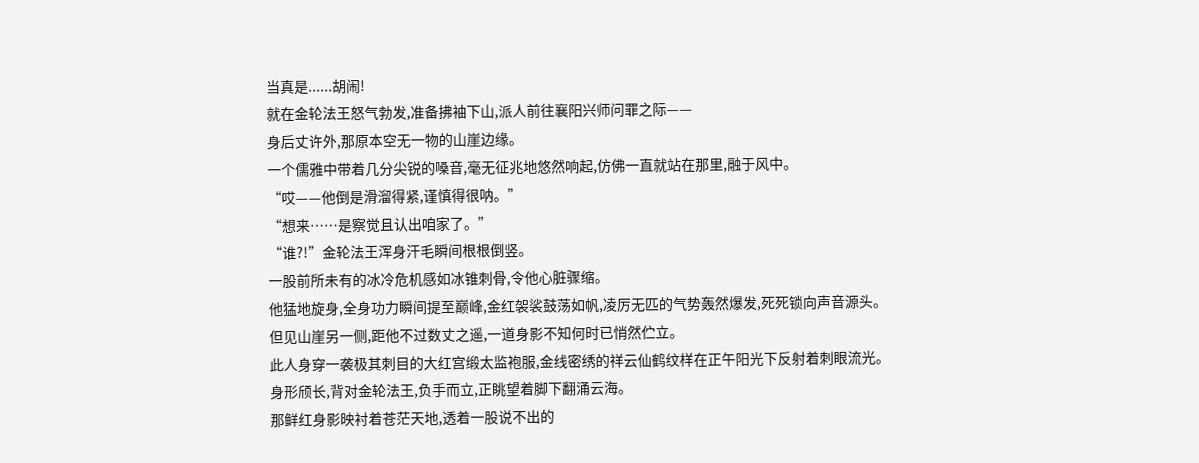当真是......胡闹!
就在金轮法王怒气勃发,准备拂袖下山,派人前往襄阳兴师问罪之际——
身后丈许外,那原本空无一物的山崖边缘。
一个儒雅中带着几分尖锐的嗓音,毫无征兆地悠然响起,仿佛一直就站在那里,融于风中。
“哎——他倒是滑溜得紧,谨慎得很呐。”
“想来……是察觉且认出咱家了。”
“谁?!”金轮法王浑身汗毛瞬间根根倒竖。
一股前所未有的冰冷危机感如冰锥刺骨,令他心脏骤缩。
他猛地旋身,全身功力瞬间提至巅峰,金红袈裟鼓荡如帆,凌厉无匹的气势轰然爆发,死死锁向声音源头。
但见山崖另一侧,距他不过数丈之遥,一道身影不知何时已悄然伫立。
此人身穿一袭极其刺目的大红宫缎太监袍服,金线密绣的祥云仙鹤纹样在正午阳光下反射着刺眼流光。
身形颀长,背对金轮法王,负手而立,正眺望着脚下翻涌云海。
那鲜红身影映衬着苍茫天地,透着一股说不出的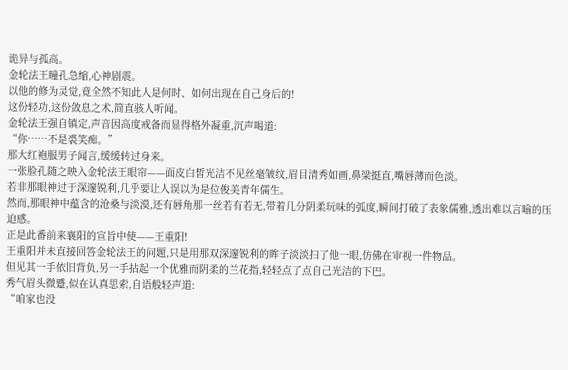诡异与孤高。
金轮法王瞳孔急缩,心神剧震。
以他的修为灵觉,竟全然不知此人是何时、如何出现在自己身后的!
这份轻功,这份敛息之术,简直骇人听闻。
金轮法王强自镇定,声音因高度戒备而显得格外凝重,沉声喝道:
“你……不是裘笑痴。”
那大红袍服男子闻言,缓缓转过身来。
一张脸孔随之映入金轮法王眼帘——面皮白皙光洁不见丝毫皱纹,眉目清秀如画,鼻梁挺直,嘴唇薄而色淡。
若非那眼神过于深邃锐利,几乎要让人误以为是位俊美青年儒生。
然而,那眼神中蕴含的沧桑与淡漠,还有唇角那一丝若有若无,带着几分阴柔玩味的弧度,瞬间打破了表象儒雅,透出难以言喻的压迫感。
正是此番前来襄阳的宣旨中使——王重阳!
王重阳并未直接回答金轮法王的问题,只是用那双深邃锐利的眸子淡淡扫了他一眼,仿佛在审视一件物品。
但见其一手依旧背负,另一手拈起一个优雅而阴柔的兰花指,轻轻点了点自己光洁的下巴。
秀气眉头微蹙,似在认真思索,自语般轻声道:
“咱家也没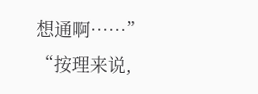想通啊……”
“按理来说,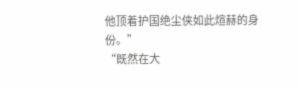他顶着护国绝尘侠如此煊赫的身份。”
“既然在大